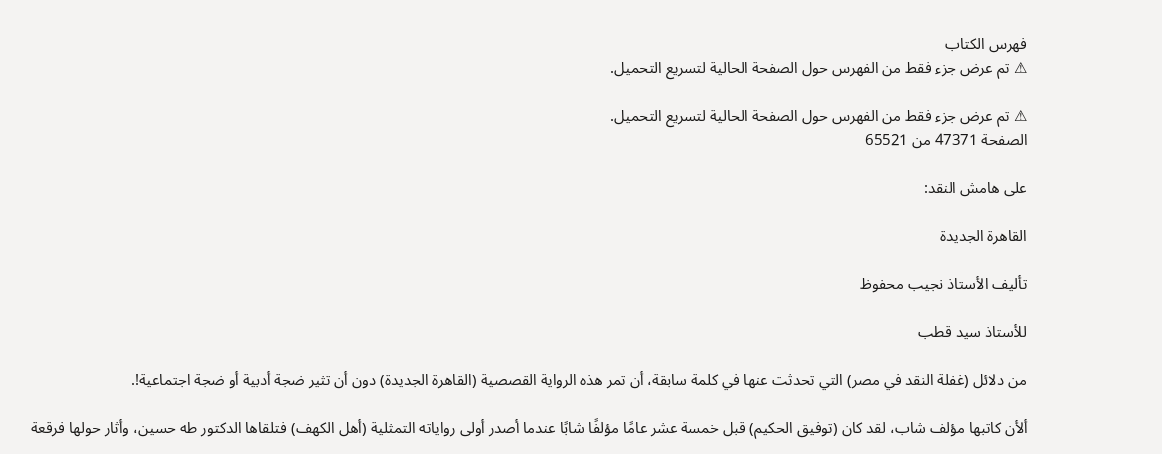فهرس الكتاب
⚠ تم عرض جزء فقط من الفهرس حول الصفحة الحالية لتسريع التحميل.

⚠ تم عرض جزء فقط من الفهرس حول الصفحة الحالية لتسريع التحميل.
الصفحة 47371 من 65521

على هامش النقد:

القاهرة الجديدة

تأليف الأستاذ نجيب محفوظ

للأستاذ سيد قطب

من دلائل (غفلة النقد في مصر) التي تحدثت عنها في كلمة سابقة، أن تمر هذه الرواية القصصية (القاهرة الجديدة) دون أن تثير ضجة أدبية أو ضجة اجتماعية!.

ألأن كاتبها مؤلف شاب، لقد كان (توفيق الحكيم) قبل خمسة عشر عامًا مؤلفًا شابًا عندما أصدر أولى رواياته التمثلية (أهل الكهف) فتلقاها الدكتور طه حسين، وأثار حولها فرقعة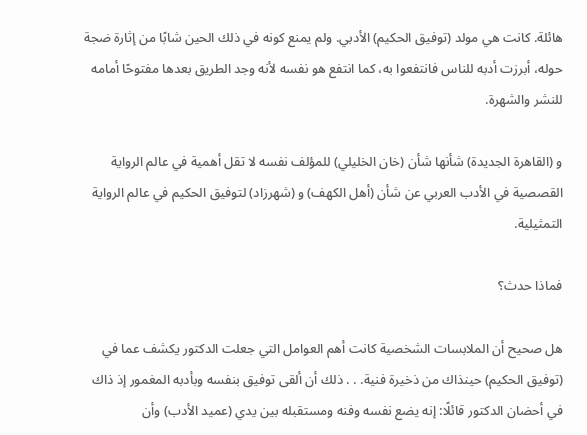هائلة. كانت هي مولد (توفيق الحكيم) الأدبي. ولم يمنع كونه في ذلك الحين شابًا من إثارة ضجة حوله، أبرزت أدبه للناس فانتفعوا به، كما انتفع هو نفسه لأنه وجد الطريق بعدها مفتوحًا أمامه للنشر والشهرة.

و (القاهرة الجديدة) شأنها شأن (خان الخليلي) للمؤلف نفسه لا تقل أهمية في عالم الرواية القصصية في الأدب العربي عن شأن (أهل الكهف) و (شهرزاد) لتوفيق الحكيم في عالم الرواية التمثيلية.

فماذا حدث؟

هل صحيح أن الملابسات الشخصية كانت أهم العوامل التي جعلت الدكتور يكشف عما في (توفيق الحكيم) حينذاك من ذخيرة فنية. . . ذلك أن ألقى توفيق بنفسه وبأدبه المغمور إذ ذاك في أحضان الدكتور قائلًا: إنه يضع نفسه وفنه ومستقبله بين يدي (عميد الأدب) وأن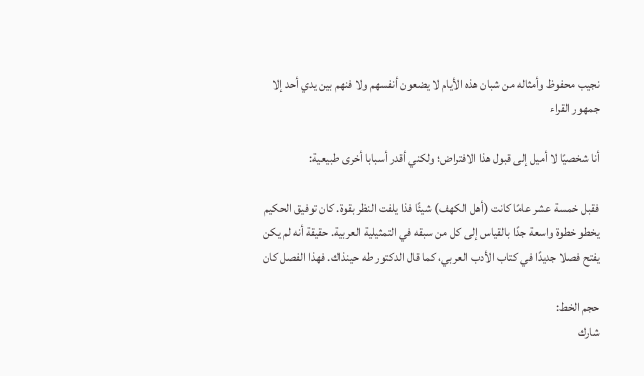نجيب محفوظ وأمثاله من شبان هذه الأيام لا يضعون أنفسهم ولا فنهم بين يدي أحد إلا جمهور القراء

أنا شخصيًا لا أميل إلى قبول هذا الافتراض؛ ولكني أقدر أسبابا أخرى طبيعية:

فقبل خمسة عشر عامًا كانت (أهل الكهف) شيئًا فذا يلفت النظر بقوة. كان توفيق الحكيم يخطو خطوة واسعة جدًا بالقياس إلى كل من سبقه في التمثيلية العربية. حقيقة أنه لم يكن يفتح فصلا جديدًا في كتاب الأدب العربي، كما قال الدكتور طه حينذاك. فهذا الفصل كان

حجم الخط:
شارك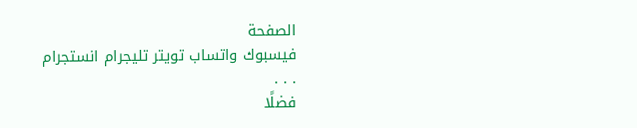الصفحة
فيسبوك واتساب تويتر تليجرام انستجرام
. . .
فضلًا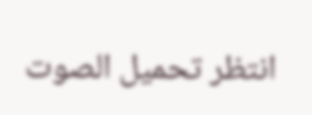انتظر تحميل الصوت